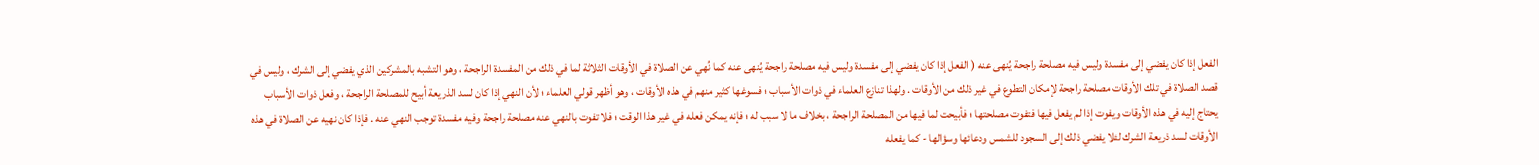الفعل إذا كان يفضي إلى مفسدة وليس فيه مصلحة راجحة يُنهى عنه ( الفعل إذا كان يفضي إلى مفسدة وليس فيه مصلحة راجحة يُنهى عنه كما نُهي عن الصلاة في الأوقات الثلاثة لما في ذلك من المفسدة الراجحة ، وهو التشبه بالمشركين الذي يفضي إلى الشرك ، وليس في قصد الصلاة في تلك الأوقات مصلحة راجحة لإمكان التطوع في غير ذلك من الأوقات . ولهذا تنازع العلماء في ذوات الأسباب ؛ فسوغها كثير منهم في هذه الأوقات ، وهو أظهر قولي العلماء ؛ لأن النهي إذا كان لسد الذريعة أبيح للمصلحة الراجحة ، وفعل ذوات الأسباب يحتاج إليه في هذه الأوقات ويفوت إذا لم يفعل فيها فتفوت مصلحتها ؛ فأبيحت لما فيها من المصلحة الراجحة ، بخلاف ما لا سبب له ؛ فإنه يمكن فعله في غير هذا الوقت ؛ فلا تفوت بالنهي عنه مصلحة راجحة وفيه مفسدة توجب النهي عنه . فإذا كان نهيه عن الصلاة في هذه الأوقات لسد ذريعة الشرك لئلا يفضي ذلك إلى السجود للشمس ودعائها وسؤالها - كما يفعله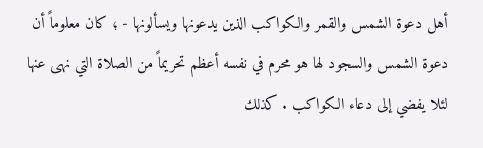أهل دعوة الشمس والقمر والكواكب الذين يدعونها ويسألونها - ؛ كان معلوماً أن دعوة الشمس والسجود لها هو محرم في نفسه أعظم تحريماً من الصلاة التي نهى عنها لئلا يفضي إلى دعاء الكواكب . كذلك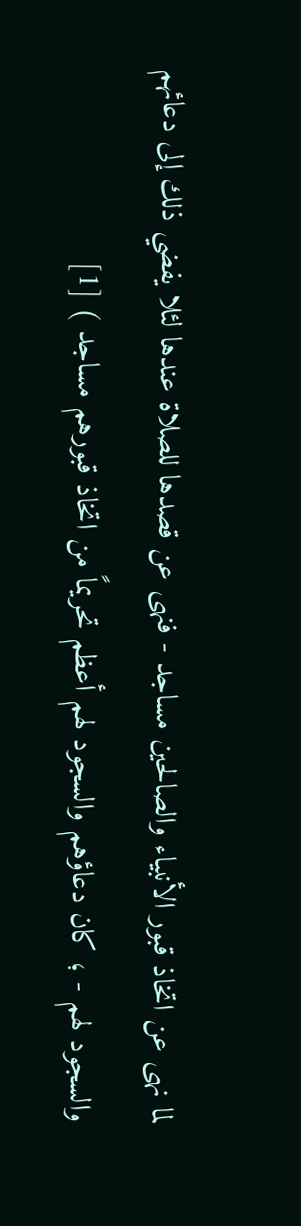لما نهى عن اتخاذ قبور الأنبياء والصالحين مساجد - فنهى عن قصدها للصلاة عندها لئلا يفضي ذلك إلى دعائهم والسجود لهم - ؛ كان دعاؤهم والسجود لهم أعظم تحريماً من اتخاذ قبورهم مساجد ) [1]